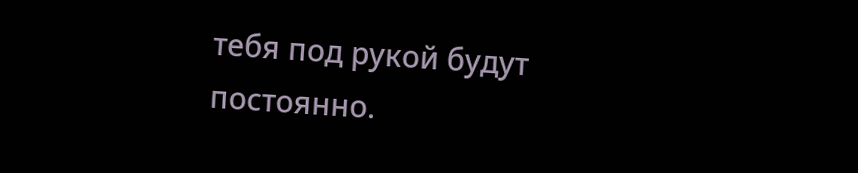тебя под рукой будут постоянно.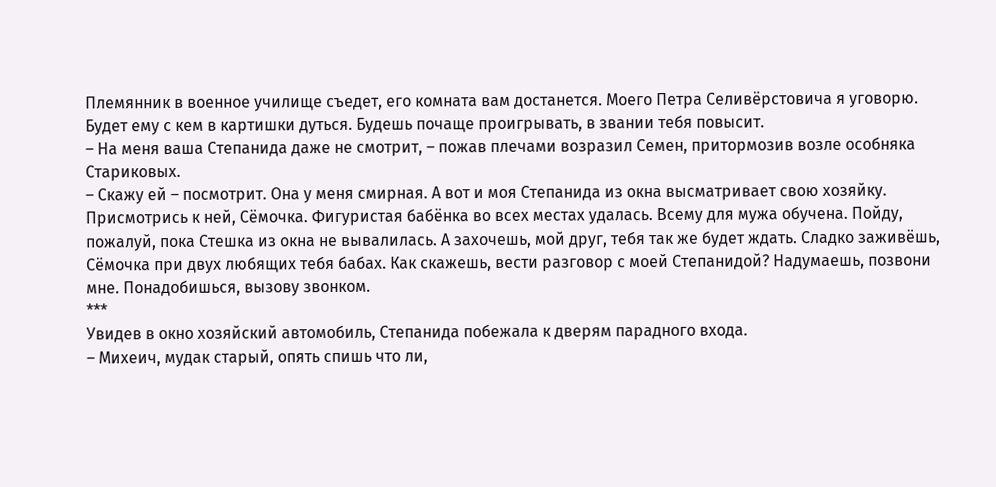Племянник в военное училище съедет, его комната вам достанется. Моего Петра Селивёрстовича я уговорю. Будет ему с кем в картишки дуться. Будешь почаще проигрывать, в звании тебя повысит.
– На меня ваша Степанида даже не смотрит, – пожав плечами возразил Семен, притормозив возле особняка Стариковых.
– Скажу ей – посмотрит. Она у меня смирная. А вот и моя Степанида из окна высматривает свою хозяйку. Присмотрись к ней, Сёмочка. Фигуристая бабёнка во всех местах удалась. Всему для мужа обучена. Пойду, пожалуй, пока Стешка из окна не вывалилась. А захочешь, мой друг, тебя так же будет ждать. Сладко заживёшь, Сёмочка при двух любящих тебя бабах. Как скажешь, вести разговор с моей Степанидой? Надумаешь, позвони мне. Понадобишься, вызову звонком.
***
Увидев в окно хозяйский автомобиль, Степанида побежала к дверям парадного входа.
– Михеич, мудак старый, опять спишь что ли,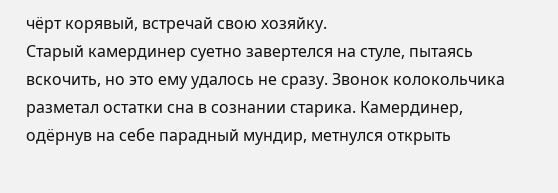чёрт корявый, встречай свою хозяйку.
Старый камердинер суетно завертелся на стуле, пытаясь вскочить, но это ему удалось не сразу. Звонок колокольчика разметал остатки сна в сознании старика. Камердинер, одёрнув на себе парадный мундир, метнулся открыть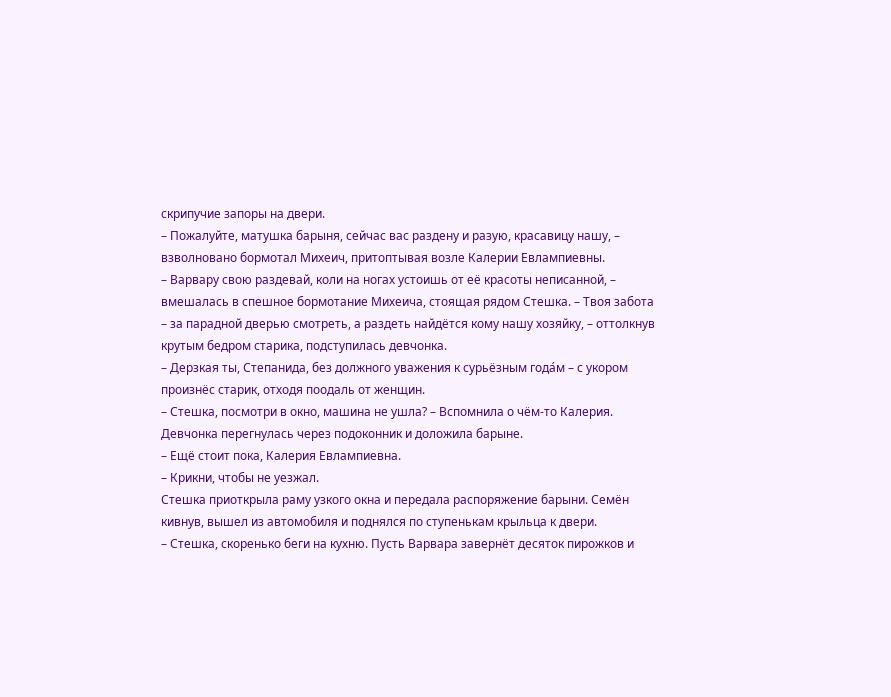скрипучие запоры на двери.
– Пожалуйте, матушка барыня, сейчас вас раздену и разую, красавицу нашу, – взволновано бормотал Михеич, притоптывая возле Калерии Евлампиевны.
– Варвару свою раздевай, коли на ногах устоишь от её красоты неписанной, – вмешалась в спешное бормотание Михеича, стоящая рядом Стешка. – Твоя забота – за парадной дверью смотреть, а раздеть найдётся кому нашу хозяйку, – оттолкнув крутым бедром старика, подступилась девчонка.
– Дерзкая ты, Степанида, без должного уважения к сурьёзным года́м – с укором произнёс старик, отходя поодаль от женщин.
– Стешка, посмотри в окно, машина не ушла? – Вспомнила о чём-то Калерия.
Девчонка перегнулась через подоконник и доложила барыне.
– Ещё стоит пока, Калерия Евлампиевна.
– Крикни, чтобы не уезжал.
Стешка приоткрыла раму узкого окна и передала распоряжение барыни. Семён кивнув, вышел из автомобиля и поднялся по ступенькам крыльца к двери.
– Стешка, скоренько беги на кухню. Пусть Варвара завернёт десяток пирожков и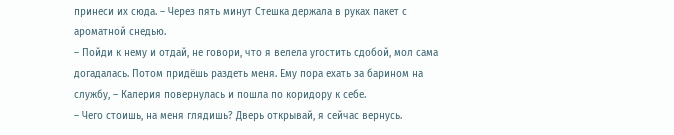принеси их сюда. – Через пять минут Стешка держала в руках пакет с ароматной снедью.
– Пойди к нему и отдай, не говори, что я велела угостить сдобой, мол сама догадалась. Потом придёшь раздеть меня. Ему пора ехать за барином на службу, – Калерия повернулась и пошла по коридору к себе.
– Чего стоишь, на меня глядишь? Дверь открывай, я сейчас вернусь.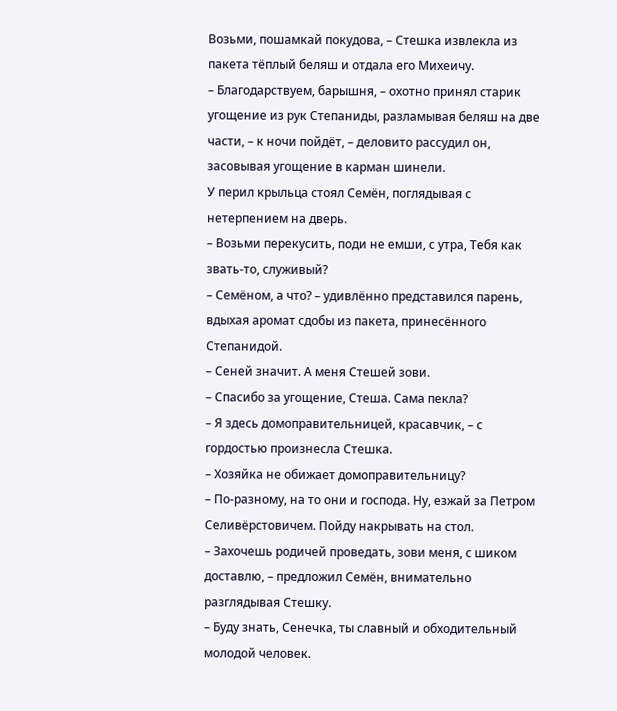Возьми, пошамкай покудова, – Стешка извлекла из пакета тёплый беляш и отдала его Михеичу.
– Благодарствуем, барышня, – охотно принял старик угощение из рук Степаниды, разламывая беляш на две части, – к ночи пойдёт, – деловито рассудил он, засовывая угощение в карман шинели.
У перил крыльца стоял Семён, поглядывая с нетерпением на дверь.
– Возьми перекусить, поди не емши, с утра, Тебя как звать-то, служивый?
– Семёном, а что? – удивлённо представился парень, вдыхая аромат сдобы из пакета, принесённого Степанидой.
– Сеней значит. А меня Стешей зови.
– Спасибо за угощение, Стеша. Сама пекла?
– Я здесь домоправительницей, красавчик, – с гордостью произнесла Стешка.
– Хозяйка не обижает домоправительницу?
– По-разному, на то они и господа. Ну, езжай за Петром Селивёрстовичем. Пойду накрывать на стол.
– Захочешь родичей проведать, зови меня, с шиком доставлю, – предложил Семён, внимательно разглядывая Стешку.
– Буду знать, Сенечка, ты славный и обходительный молодой человек.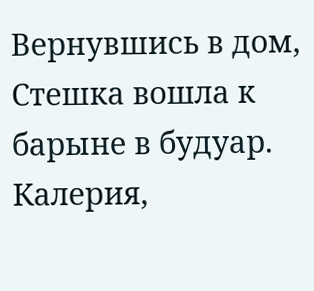Вернувшись в дом, Стешка вошла к барыне в будуар. Калерия,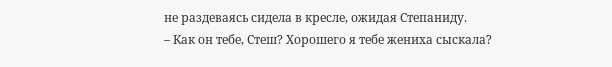не раздеваясь сидела в кресле, ожидая Степаниду.
– Как он тебе, Стеш? Хорошего я тебе жениха сыскала?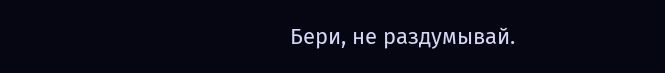Бери, не раздумывай.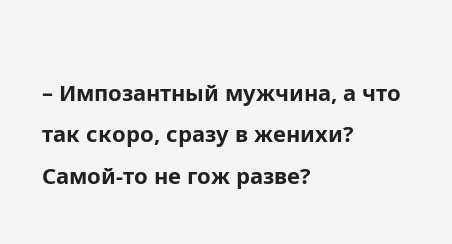– Импозантный мужчина, а что так скоро, сразу в женихи? Самой-то не гож разве?